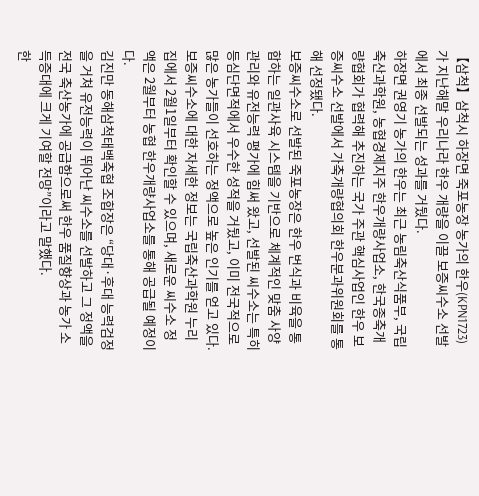【삼척】삼척시 하장면 죽포농장 농가의 한우(KPN1723)가 지난해말 우리나라 한우 개량을 이끌 보증씨수소 선발에서 최종 선발되는 성과를 거뒀다.
하장면 권영기 농가의 한우는 최근 농림축산식품부, 국립축산과학원, 농협경제지주 한우개량사업소, 한국종축개량협회가 협력해 추진하는 국가 주관 핵심사업인 한우 보증씨수소 선발에서 가축개량협의회 한우분과위원회를 통해 선정됐다.
보증씨수소로 선발된 죽포농장은 한우 번식과 비육을 통합하는 일관사육 시스템을 기반으로 체계적인 맞춤 사양관리와 유전능력 평가에 힘써 왔고, 선발된 씨수소는 특히 등심단면적에서 우수한 성적을 거뒀고, 이미 전국적으로 많은 농가들이 선호하는 정액으로 높은 인기를 얻고 있다.
보증씨수소에 대한 자세한 정보는 국립축산과학원 누리집에서 2월1일부터 확인할 수 있으며, 새로운 씨수소 정액은 2월부터 농협 한우개량사업소를 통해 공급될 예정이다.
김진만 동해삼척태백축협 조합장은 “당대·후대 능력검정을 거쳐 유전능력이 뛰어난 씨수소를 선발하고 그 정액을 전국 축산농가에 공급함으로써 한우 품질향상과 농가 소득증대에 크게 기여할 전망”이라고 말했다.
한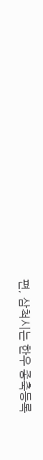편, 삼척시는 한우 종축등록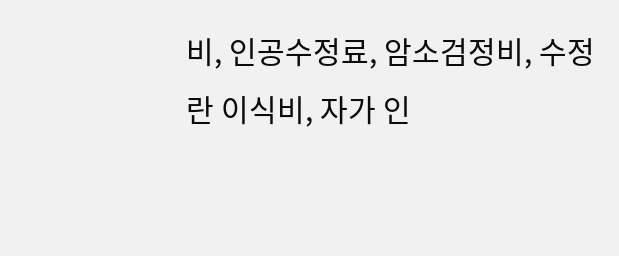비, 인공수정료, 암소검정비, 수정란 이식비, 자가 인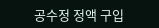공수정 정액 구입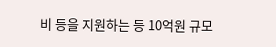비 등을 지원하는 등 10억원 규모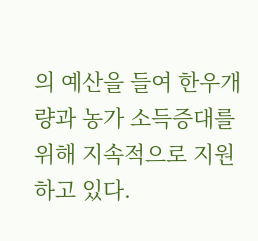의 예산을 들여 한우개량과 농가 소득증대를 위해 지속적으로 지원하고 있다.